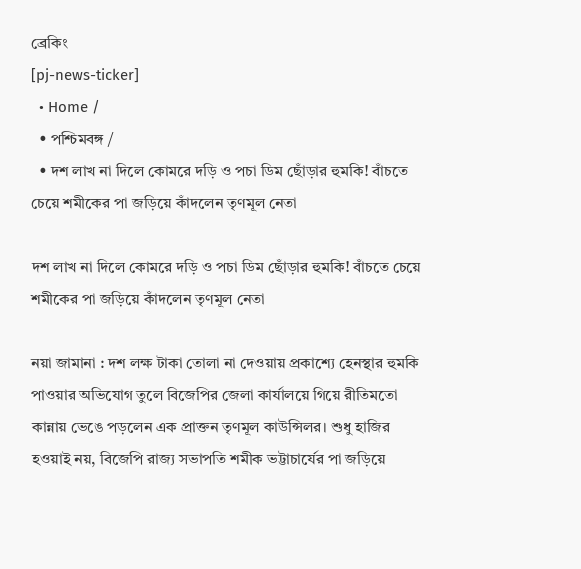ব্রেকিং
[pj-news-ticker]
  • Home /
  • পশ্চিমবঙ্গ /
  • দশ লাখ না দিলে কোমরে দড়ি ও পচা ডিম ছোঁড়ার হুমকি! বাঁচতে চেয়ে শমীকের পা জড়িয়ে কাঁদলেন তৃণমূল নেতা

দশ লাখ না দিলে কোমরে দড়ি ও পচা ডিম ছোঁড়ার হুমকি! বাঁচতে চেয়ে শমীকের পা জড়িয়ে কাঁদলেন তৃণমূল নেতা

নয়া জামানা : দশ লক্ষ টাকা তোলা না দেওয়ায় প্রকাশ্যে হেনস্থার হুমকি পাওয়ার অভিযোগ তুলে বিজেপির জেলা কার্যালয়ে গিয়ে রীতিমতো কান্নায় ভেঙে পড়লেন এক প্রাক্তন তৃণমূল কাউন্সিলর। শুধু হাজির হওয়াই নয়, বিজেপি রাজ্য সভাপতি শমীক ভট্টাচার্যের পা জড়িয়ে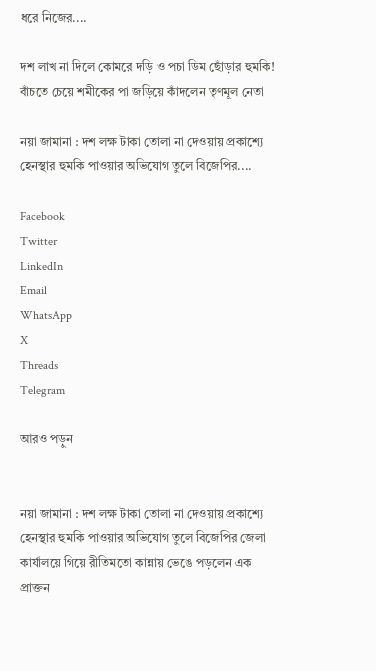ধরে নিজের....

দশ লাখ না দিলে কোমরে দড়ি ও পচা ডিম ছোঁড়ার হুমকি! বাঁচতে চেয়ে শমীকের পা জড়িয়ে কাঁদলেন তৃণমূল নেতা

নয়া জামানা : দশ লক্ষ টাকা তোলা না দেওয়ায় প্রকাশ্যে হেনস্থার হুমকি পাওয়ার অভিযোগ তুলে বিজেপির....

Facebook
Twitter
LinkedIn
Email
WhatsApp
X
Threads
Telegram

আরও পড়ুন


নয়া জামানা : দশ লক্ষ টাকা তোলা না দেওয়ায় প্রকাশ্যে হেনস্থার হুমকি পাওয়ার অভিযোগ তুলে বিজেপির জেলা কার্যালয়ে গিয়ে রীতিমতো কান্নায় ভেঙে পড়লেন এক প্রাক্তন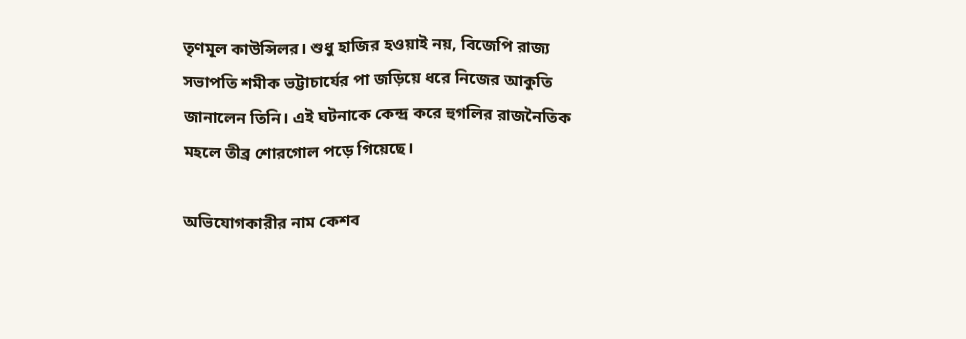তৃণমূল কাউন্সিলর। শুধু হাজির হওয়াই নয়, বিজেপি রাজ্য সভাপতি শমীক ভট্টাচার্যের পা জড়িয়ে ধরে নিজের আকুতি জানালেন তিনি। এই ঘটনাকে কেন্দ্র করে হুগলির রাজনৈতিক মহলে তীব্র শোরগোল পড়ে গিয়েছে।

অভিযোগকারীর নাম কেশব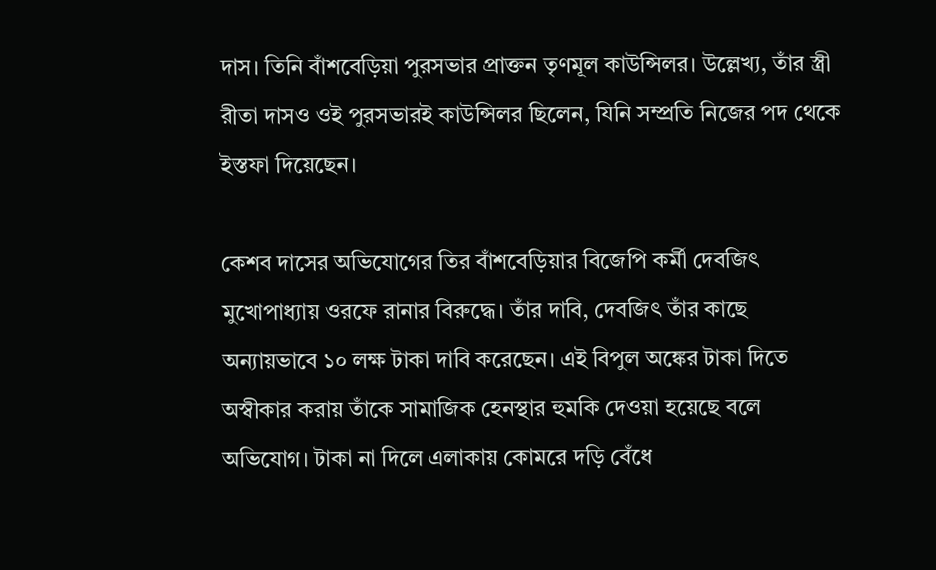দাস। তিনি বাঁশবেড়িয়া পুরসভার প্রাক্তন তৃণমূল কাউন্সিলর। উল্লেখ্য, তাঁর স্ত্রী রীতা দাসও ওই পুরসভারই কাউন্সিলর ছিলেন, যিনি সম্প্রতি নিজের পদ থেকে ইস্তফা দিয়েছেন।

কেশব দাসের অভিযোগের তির বাঁশবেড়িয়ার বিজেপি কর্মী দেবজিৎ মুখোপাধ্যায় ওরফে রানার বিরুদ্ধে। তাঁর দাবি, দেবজিৎ তাঁর কাছে অন্যায়ভাবে ১০ লক্ষ টাকা দাবি করেছেন। এই বিপুল অঙ্কের টাকা দিতে অস্বীকার করায় তাঁকে সামাজিক হেনস্থার হুমকি দেওয়া হয়েছে বলে অভিযোগ। টাকা না দিলে এলাকায় কোমরে দড়ি বেঁধে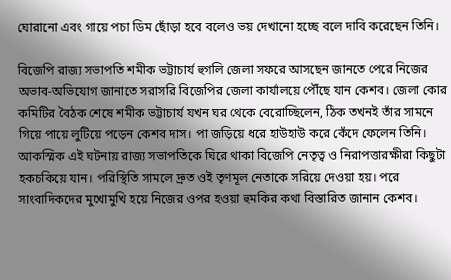ঘোরানো এবং গায়ে পচা ডিম ছোঁড়া হবে বলেও ভয় দেখানো হচ্ছে বলে দাবি করেছেন তিনি।

বিজেপি রাজ্য সভাপতি শমীক ভট্টাচার্য হুগলি জেলা সফরে আসছেন জানতে পেরে নিজের অভাব-অভিযোগ জানাতে সরাসরি বিজেপির জেলা কার্যালয়ে পৌঁছে যান কেশব। জেলা কোর কমিটির বৈঠক শেষে শমীক ভট্টাচার্য যখন ঘর থেকে বেরোচ্ছিলেন, ঠিক তখনই তাঁর সামনে গিয়ে পায়ে লুটিয়ে পড়েন কেশব দাস। পা জড়িয়ে ধরে হাউহাউ করে কেঁদে ফেলেন তিনি। আকস্মিক এই ঘটনায় রাজ্য সভাপতিকে ঘিরে থাকা বিজেপি নেতৃত্ব ও নিরাপত্তারক্ষীরা কিছুটা হকচকিয়ে যান। পরিস্থিতি সামলে দ্রুত ওই তৃণমূল নেতাকে সরিয়ে দেওয়া হয়। পরে সাংবাদিকদের মুখোমুখি হয়ে নিজের ওপর হওয়া হুমকির কথা বিস্তারিত জানান কেশব।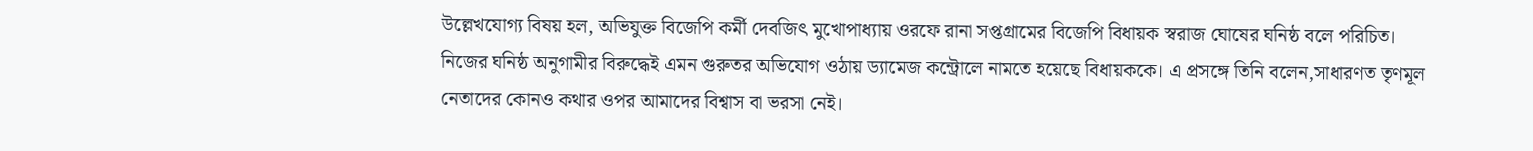উল্লেখযোগ্য বিষয় হল, অভিযুক্ত বিজেপি কর্মী দেবজিৎ মুখোপাধ্যায় ওরফে রানা সপ্তগ্রামের বিজেপি বিধায়ক স্বরাজ ঘোষের ঘনিষ্ঠ বলে পরিচিত। নিজের ঘনিষ্ঠ অনুগামীর বিরুদ্ধেই এমন গুরুতর অভিযোগ ওঠায় ড্যামেজ কন্ট্রোলে নামতে হয়েছে বিধায়ককে। এ প্রসঙ্গে তিনি বলেন,সাধারণত তৃণমূল নেতাদের কোনও কথার ওপর আমাদের বিশ্বাস বা ভরসা নেই।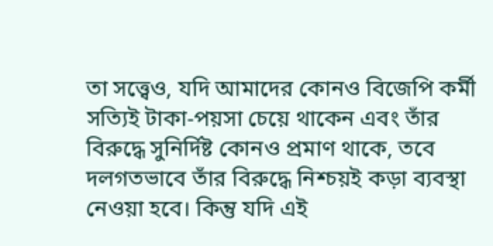তা সত্ত্বেও, যদি আমাদের কোনও বিজেপি কর্মী সত্যিই টাকা-পয়সা চেয়ে থাকেন এবং তাঁর বিরুদ্ধে সুনির্দিষ্ট কোনও প্রমাণ থাকে, তবে দলগতভাবে তাঁর বিরুদ্ধে নিশ্চয়ই কড়া ব্যবস্থা নেওয়া হবে। কিন্তু যদি এই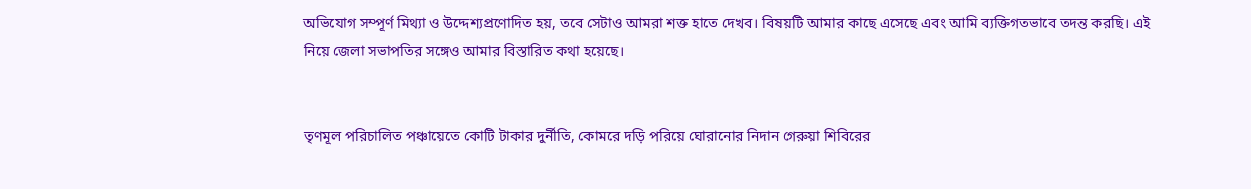অভিযোগ সম্পূর্ণ মিথ্যা ও উদ্দেশ্যপ্রণোদিত হয়, তবে সেটাও আমরা শক্ত হাতে দেখব। বিষয়টি আমার কাছে এসেছে এবং আমি ব্যক্তিগতভাবে তদন্ত করছি। এই নিয়ে জেলা সভাপতির সঙ্গেও আমার বিস্তারিত কথা হয়েছে।


তৃণমূল পরিচালিত পঞ্চায়েতে কোটি টাকার দুর্নীতি, কোমরে দড়ি পরিয়ে ঘোরানোর নিদান গেরুয়া শিবিরের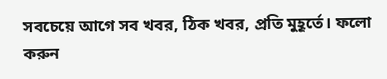সবচেয়ে আগে সব খবর, ঠিক খবর, প্রতি মুহূর্তে। ফলো করুন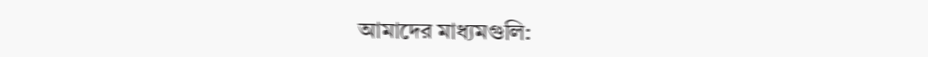আমাদের মাধ্যমগুলি: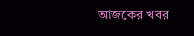আজকের খবর